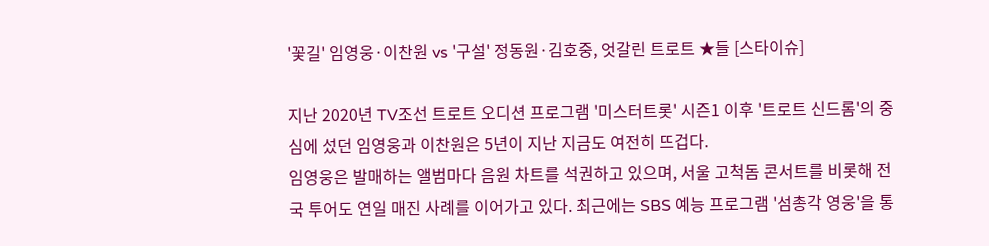'꽃길' 임영웅·이찬원 vs '구설' 정동원·김호중, 엇갈린 트로트 ★들 [스타이슈]

지난 2020년 TV조선 트로트 오디션 프로그램 '미스터트롯' 시즌1 이후 '트로트 신드롬'의 중심에 섰던 임영웅과 이찬원은 5년이 지난 지금도 여전히 뜨겁다.
임영웅은 발매하는 앨범마다 음원 차트를 석권하고 있으며, 서울 고척돔 콘서트를 비롯해 전국 투어도 연일 매진 사례를 이어가고 있다. 최근에는 SBS 예능 프로그램 '섬총각 영웅'을 통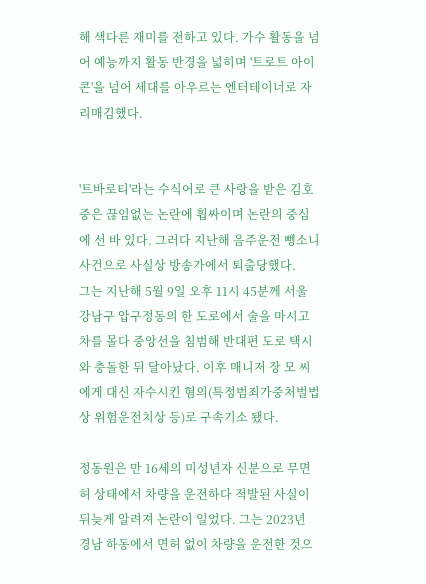해 색다른 재미를 전하고 있다. 가수 활동을 넘어 예능까지 활동 반경을 넓히며 '트로트 아이콘'을 넘어 세대를 아우르는 엔터테이너로 자리매김했다.


'트바로티'라는 수식어로 큰 사랑을 받은 김호중은 끊임없는 논란에 휩싸이며 논란의 중심에 선 바 있다. 그러다 지난해 음주운전 뺑소니 사건으로 사실상 방송가에서 퇴출당했다.
그는 지난해 5월 9일 오후 11시 45분께 서울 강남구 압구정동의 한 도로에서 술을 마시고 차를 몰다 중앙선을 침범해 반대편 도로 택시와 충돌한 뒤 달아났다. 이후 매니저 장 모 씨에게 대신 자수시킨 혐의(특정범죄가중처벌법상 위험운전치상 등)로 구속기소 됐다.

정동원은 만 16세의 미성년자 신분으로 무면허 상태에서 차량을 운전하다 적발된 사실이 뒤늦게 알려져 논란이 일었다. 그는 2023년 경남 하동에서 면허 없이 차량을 운전한 것으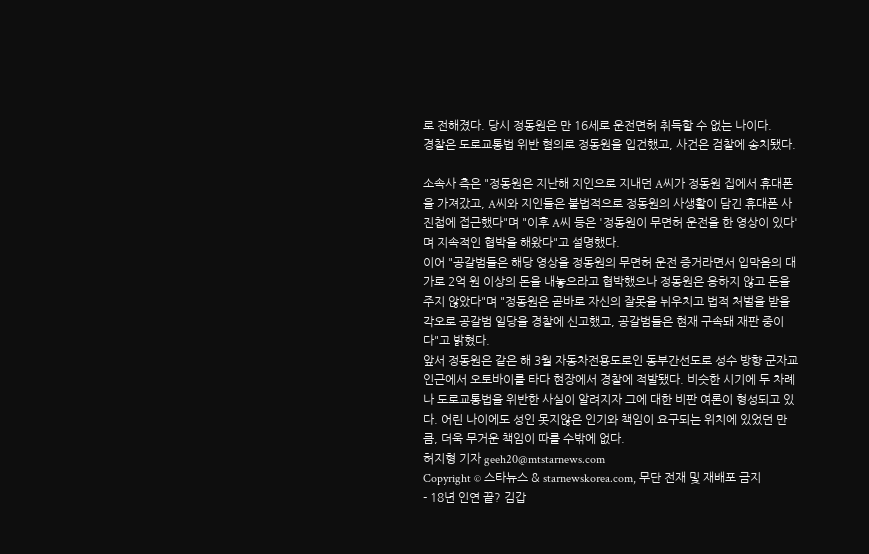로 전해졌다. 당시 정동원은 만 16세로 운전면허 취득할 수 없는 나이다.
경찰은 도로교통법 위반 혐의로 정동원을 입건했고, 사건은 검찰에 송치됐다.

소속사 측은 "정동원은 지난해 지인으로 지내던 A씨가 정동원 집에서 휴대폰을 가져갔고, A씨와 지인들은 불법적으로 정동원의 사생활이 담긴 휴대폰 사진첩에 접근했다"며 "이후 A씨 등은 '정동원이 무면허 운전을 한 영상이 있다'며 지속적인 협박을 해왔다"고 설명했다.
이어 "공갈범들은 해당 영상을 정동원의 무면허 운전 증거라면서 입막음의 대가로 2억 원 이상의 돈을 내놓으라고 협박했으나 정동원은 응하지 않고 돈을 주지 않았다"며 "정동원은 곧바로 자신의 잘못을 뉘우치고 법적 처벌을 받을 각오로 공갈범 일당을 경찰에 신고했고, 공갈범들은 현재 구속돼 재판 중이다"고 밝혔다.
앞서 정동원은 같은 해 3월 자동차전용도로인 동부간선도로 성수 방향 군자교 인근에서 오토바이를 타다 현장에서 경찰에 적발됐다. 비슷한 시기에 두 차례나 도로교통법을 위반한 사실이 알려지자 그에 대한 비판 여론이 형성되고 있다. 어린 나이에도 성인 못지않은 인기와 책임이 요구되는 위치에 있었던 만큼, 더욱 무거운 책임이 따를 수밖에 없다.
허지형 기자 geeh20@mtstarnews.com
Copyright © 스타뉴스 & starnewskorea.com, 무단 전재 및 재배포 금지
- 18년 인연 끝? 김갑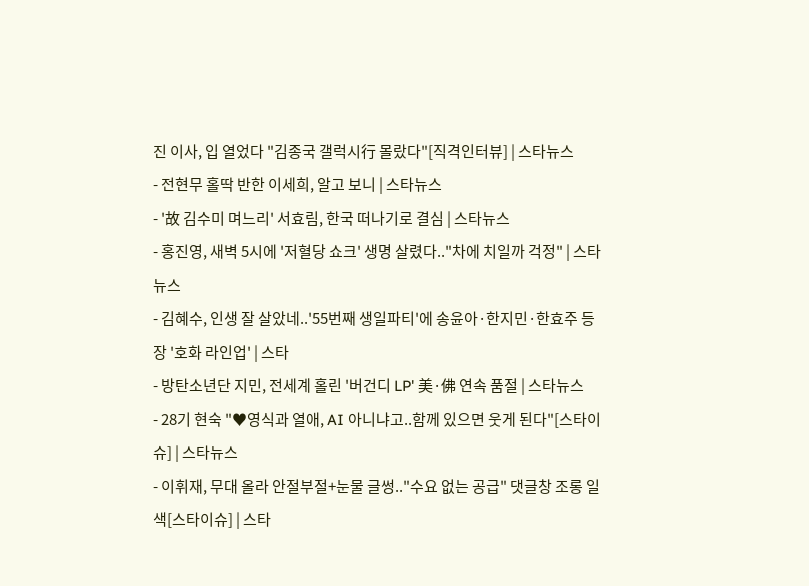진 이사, 입 열었다 "김종국 갤럭시行 몰랐다"[직격인터뷰] | 스타뉴스
- 전현무 홀딱 반한 이세희, 알고 보니 | 스타뉴스
- '故 김수미 며느리' 서효림, 한국 떠나기로 결심 | 스타뉴스
- 홍진영, 새벽 5시에 '저혈당 쇼크' 생명 살렸다.."차에 치일까 걱정" | 스타뉴스
- 김혜수, 인생 잘 살았네..'55번째 생일파티'에 송윤아·한지민·한효주 등장 '호화 라인업' | 스타
- 방탄소년단 지민, 전세계 홀린 '버건디 LP' 美·佛 연속 품절 | 스타뉴스
- 28기 현숙 "♥영식과 열애, AI 아니냐고..함께 있으면 웃게 된다"[스타이슈] | 스타뉴스
- 이휘재, 무대 올라 안절부절+눈물 글썽.."수요 없는 공급" 댓글창 조롱 일색[스타이슈] | 스타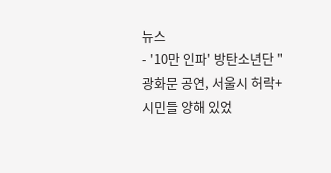뉴스
- '10만 인파' 방탄소년단 "광화문 공연, 서울시 허락+시민들 양해 있었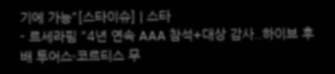기에 가능"[스타이슈] | 스타
- 르세라핌 "4년 연속 AAA 참석+대상 감사..하이브 후배 투어스·코르티스 무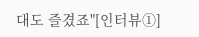대도 즐겼죠"[인터뷰①]